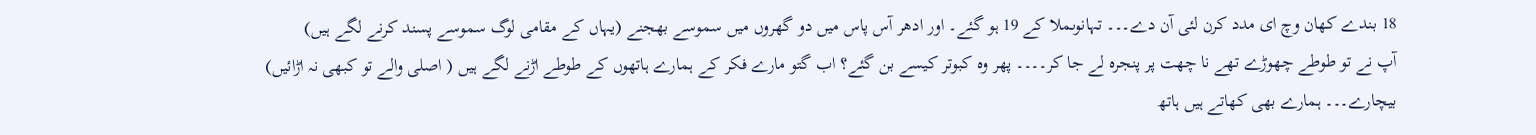18 بندے کھان وچ ای مدد کرن لئی آن دے۔۔۔ تہانوںملا کے 19 ہو گئے۔ اور ادھر آس پاس میں دو گھروں میں سموسے بھجنے (یہاں کے مقامی لوگ سموسے پسند کرنے لگے ہیں)
آپ نے تو طوطے چھوڑے تھے نا چھت پر پنجرہ لے جا کر۔۔۔۔ پھر وہ کبوتر کیسے بن گئے؟ اب گتو مارے فکر کے ہمارے ہاتھوں کے طوطے اڑنے لگے ہیں ( اصلی والے تو کبھی نہ اڑائیں)
بیچارے۔۔۔ ہمارے بھی کھاتے ہیں ہاتھ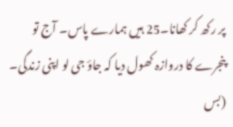پر رکھ کر کھانا۔25 ہیں ہمارے پاس۔ آج تو پنجرے کا دروازہ کھول دیا کہ جاؤ جی لو اپنی زندگی۔ (بس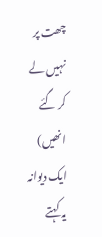چھت پر نہیں لے کر گئے انھیں)
ایک دیوانہ یہ کہتے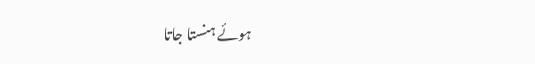ہوئے ہنستا جاتا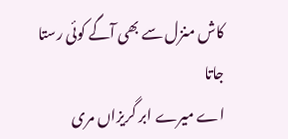کاش منزل سے بھی آگے کوئی رستا جاتا
اے میرے ابر گریزاں مری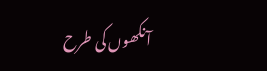آنکھوں کی طرح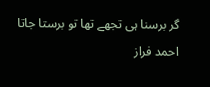گر برسنا ہی تجھے تھا تو برستا جاتا
احمد فراز